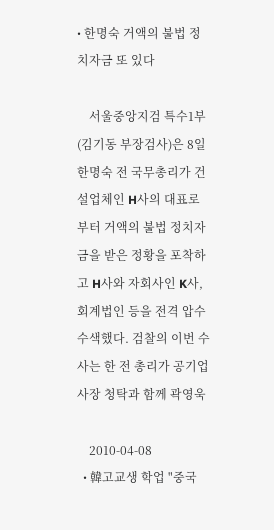• 한명숙 거액의 불법 정치자금 또 있다

    서울중앙지검 특수1부(김기동 부장검사)은 8일 한명숙 전 국무총리가 건설업체인 H사의 대표로부터 거액의 불법 정치자금을 받은 정황을 포착하고 H사와 자회사인 K사, 회계법인 등을 전격 압수수색했다. 검찰의 이번 수사는 한 전 총리가 공기업 사장 청탁과 함께 곽영욱

    2010-04-08
  • 韓고교생 학업 "중국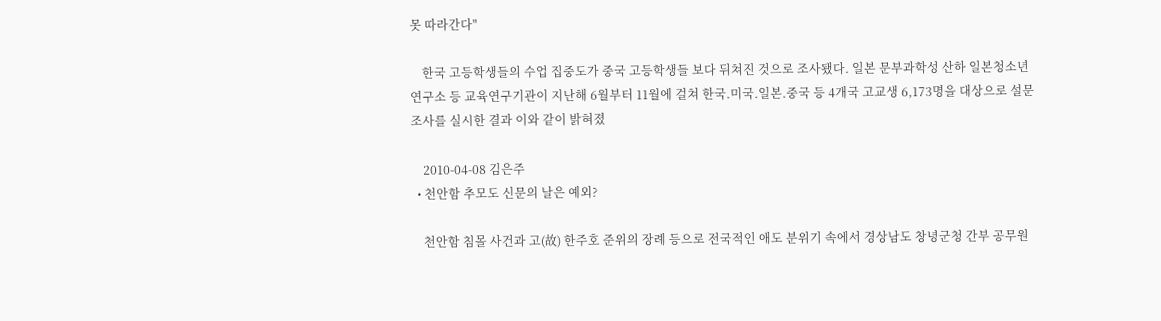못 따라간다"

    한국 고등학생들의 수업 집중도가 중국 고등학생들 보다 뒤쳐진 것으로 조사됐다. 일본 문부과학성 산하 일본청소년연구소 등 교육연구기관이 지난해 6월부터 11월에 걸쳐 한국.미국.일본.중국 등 4개국 고교생 6,173명을 대상으로 설문 조사를 실시한 결과 이와 같이 밝혀졌

    2010-04-08 김은주
  • 천안함 추모도 신문의 날은 예외?

    천안함 침몰 사건과 고(故) 한주호 준위의 장례 등으로 전국적인 애도 분위기 속에서 경상남도 창녕군청 간부 공무원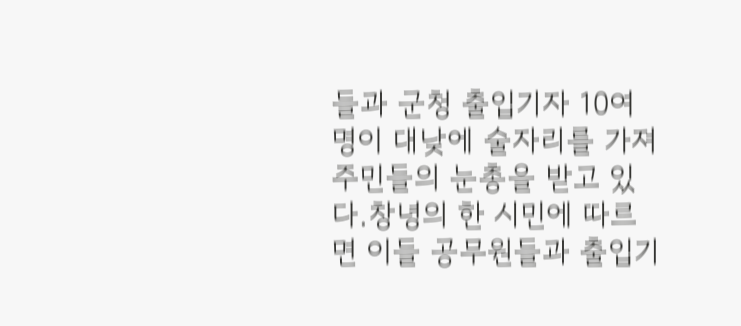들과 군청 출입기자 10여 명이 대낮에 술자리를 가져 주민들의 눈총을 받고 있다.창녕의 한 시민에 따르면 이들 공무원들과 출입기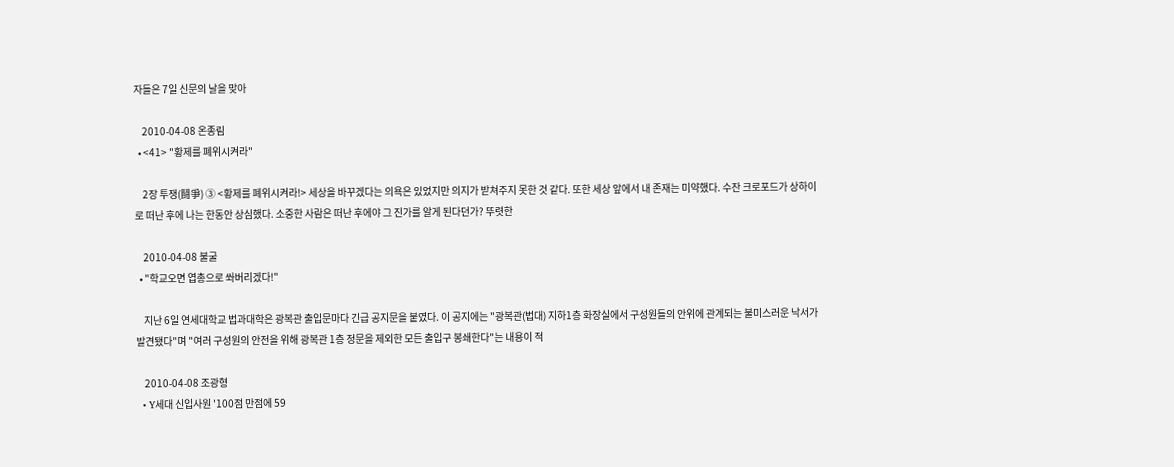자들은 7일 신문의 날을 맞아

    2010-04-08 온종림
  • <41> "황제를 폐위시켜라"

    2장 투쟁(鬪爭) ③ <황제를 폐위시켜라!> 세상을 바꾸겠다는 의욕은 있었지만 의지가 받쳐주지 못한 것 같다. 또한 세상 앞에서 내 존재는 미약했다. 수잔 크로포드가 상하이로 떠난 후에 나는 한동안 상심했다. 소중한 사람은 떠난 후에야 그 진가를 알게 된다던가? 뚜렷한

    2010-04-08 불굴
  • "학교오면 엽총으로 쏴버리겠다!"

    지난 6일 연세대학교 법과대학은 광복관 출입문마다 긴급 공지문을 붙였다. 이 공지에는 "광복관(법대) 지하1층 화장실에서 구성원들의 안위에 관계되는 불미스러운 낙서가 발견됐다"며 "여러 구성원의 안전을 위해 광복관 1층 정문을 제외한 모든 출입구 봉쇄한다"는 내용이 적

    2010-04-08 조광형
  • Y세대 신입사원 '100점 만점에 59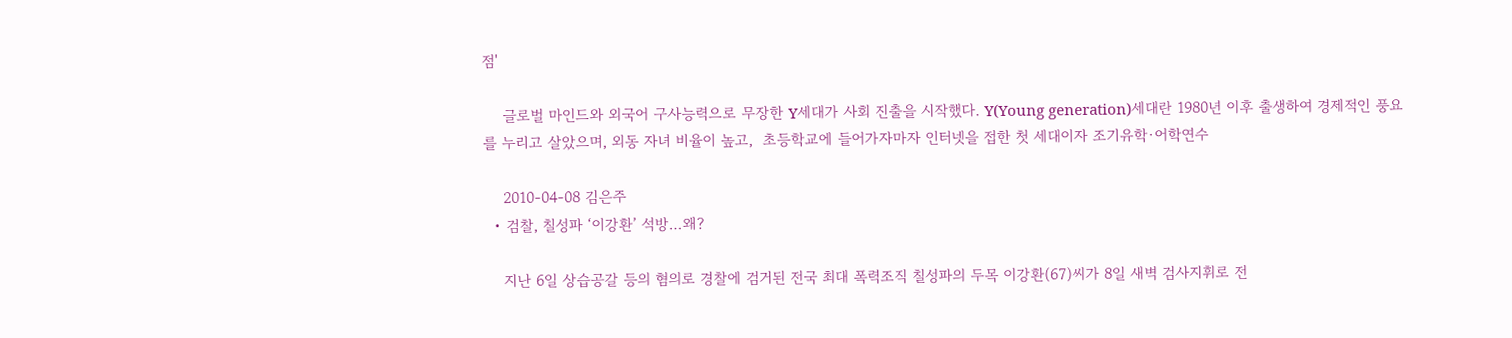점'

    글로벌 마인드와 외국어 구사능력으로 무장한 Y세대가 사회 진출을 시작했다. Y(Young generation)세대란 1980년 이후 출생하여 경제적인 풍요를 누리고 살았으며, 외동 자녀 비율이 높고,  초등학교에 들어가자마자 인터넷을 접한 첫 세대이자 조기유학·어학연수

    2010-04-08 김은주
  • 검찰, 칠성파 ‘이강환’ 석방…왜?

    지난 6일 상습공갈 등의 혐의로 경찰에 검거된 전국 최대 폭력조직 칠성파의 두목 이강환(67)씨가 8일 새벽 검사지휘로 전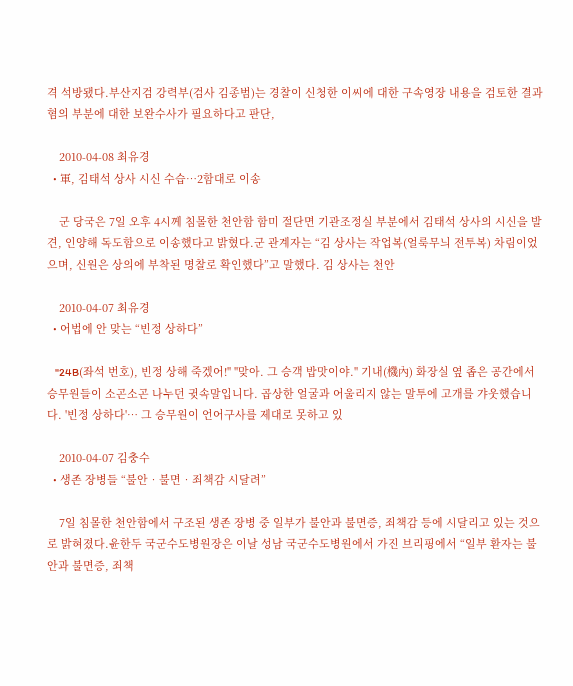격 석방됐다.부산지검 강력부(검사 김종범)는 경찰이 신청한 이씨에 대한 구속영장 내용을 검토한 결과 혐의 부분에 대한 보완수사가 필요하다고 판단,

    2010-04-08 최유경
  • 軍, 김태석 상사 시신 수습…2함대로 이송

    군 당국은 7일 오후 4시께 침몰한 천안함 함미 절단면 기관조정실 부분에서 김태석 상사의 시신을 발견, 인양해 독도함으로 이송했다고 밝혔다.군 관계자는 “김 상사는 작업복(얼룩무늬 전투복) 차림이었으며, 신원은 상의에 부착된 명찰로 확인했다”고 말했다. 김 상사는 천안

    2010-04-07 최유경
  • 어법에 안 맞는 “빈정 상하다”

    "24B(좌석 번호), 빈정 상해 죽겠어!" "맞아. 그 승객 밥맛이야." 기내(機內) 화장실 옆 좁은 공간에서 승무원들이 소곤소곤 나누던 귓속말입니다. 곱상한 얼굴과 어울리지 않는 말투에 고개를 갸웃했습니다. '빈정 상하다'… 그 승무원이 언어구사를 제대로 못하고 있

    2010-04-07 김충수
  • 생존 장병들 “불안‧불면‧죄책감 시달려”

    7일 침몰한 천안함에서 구조된 생존 장병 중 일부가 불안과 불면증, 죄책감 등에 시달리고 있는 것으로 밝혀졌다.윤한두 국군수도병원장은 이날 성남 국군수도병원에서 가진 브리핑에서 “일부 환자는 불안과 불면증, 죄책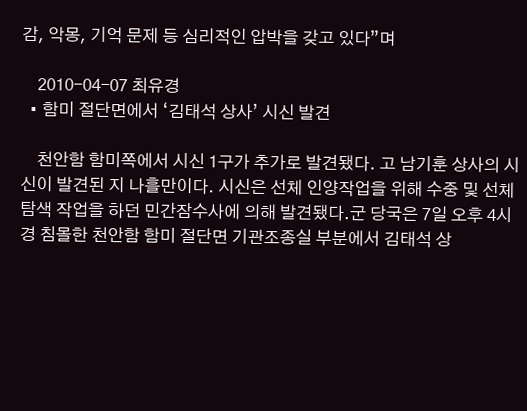감, 악몽, 기억 문제 등 심리적인 압박을 갖고 있다”며

    2010-04-07 최유경
  • 함미 절단면에서 ‘김태석 상사’ 시신 발견

    천안함 함미쪽에서 시신 1구가 추가로 발견됐다. 고 남기훈 상사의 시신이 발견된 지 나흘만이다. 시신은 선체 인양작업을 위해 수중 및 선체 탐색 작업을 하던 민간잠수사에 의해 발견됐다.군 당국은 7일 오후 4시경 침몰한 천안함 함미 절단면 기관조종실 부분에서 김태석 상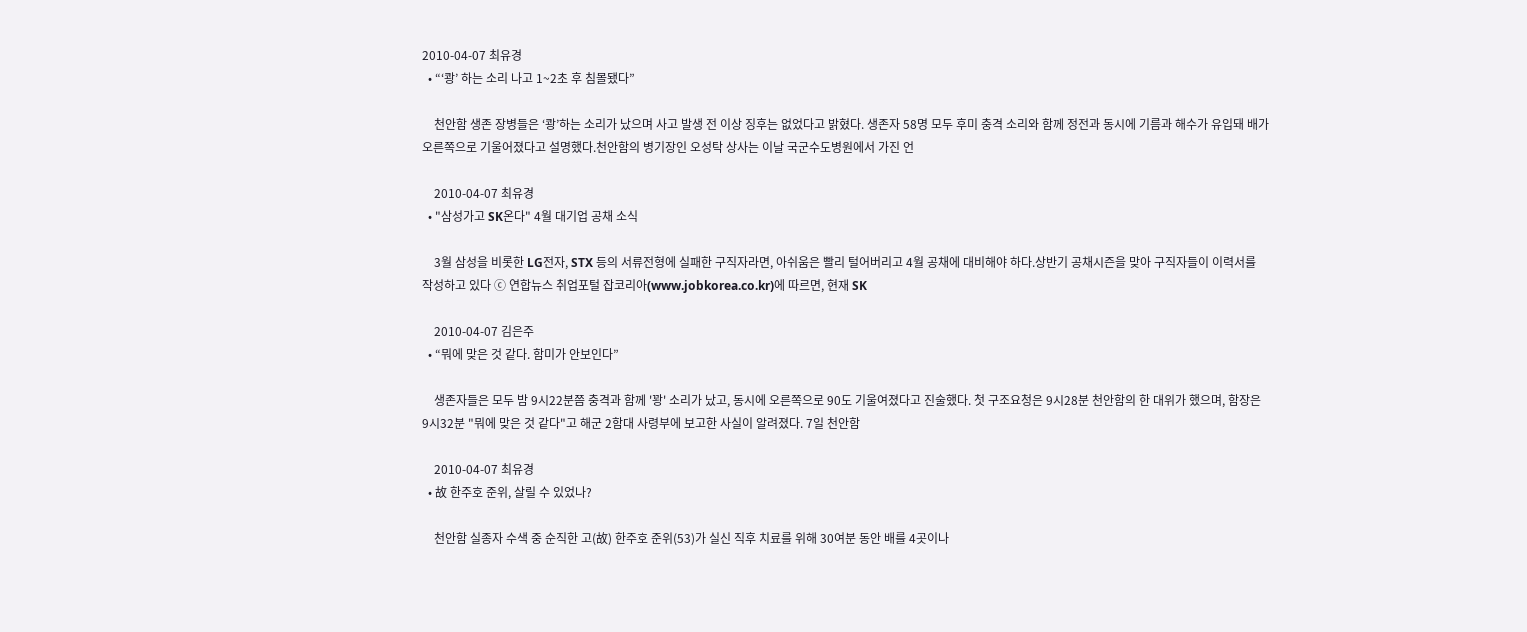2010-04-07 최유경
  • “‘쾅’ 하는 소리 나고 1~2초 후 침몰됐다”

    천안함 생존 장병들은 ‘쾅’하는 소리가 났으며 사고 발생 전 이상 징후는 없었다고 밝혔다. 생존자 58명 모두 후미 충격 소리와 함께 정전과 동시에 기름과 해수가 유입돼 배가 오른쪽으로 기울어졌다고 설명했다.천안함의 병기장인 오성탁 상사는 이날 국군수도병원에서 가진 언

    2010-04-07 최유경
  • "삼성가고 SK온다" 4월 대기업 공채 소식

    3월 삼성을 비롯한 LG전자, STX 등의 서류전형에 실패한 구직자라면, 아쉬움은 빨리 털어버리고 4월 공채에 대비해야 하다.상반기 공채시즌을 맞아 구직자들이 이력서를 작성하고 있다 ⓒ 연합뉴스 취업포털 잡코리아(www.jobkorea.co.kr)에 따르면, 현재 SK

    2010-04-07 김은주
  • “뭐에 맞은 것 같다. 함미가 안보인다”

    생존자들은 모두 밤 9시22분쯤 충격과 함께 '꽝' 소리가 났고, 동시에 오른쪽으로 90도 기울여졌다고 진술했다. 첫 구조요청은 9시28분 천안함의 한 대위가 했으며, 함장은 9시32분 "뭐에 맞은 것 같다"고 해군 2함대 사령부에 보고한 사실이 알려졌다. 7일 천안함

    2010-04-07 최유경
  • 故 한주호 준위, 살릴 수 있었나?

    천안함 실종자 수색 중 순직한 고(故) 한주호 준위(53)가 실신 직후 치료를 위해 30여분 동안 배를 4곳이나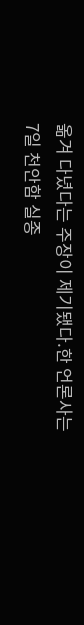옮겨 다녔다는 주장이 제기됐다.한 언론사는 7일 천안함 실종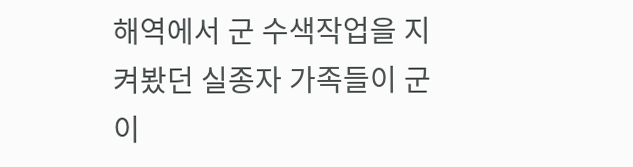해역에서 군 수색작업을 지켜봤던 실종자 가족들이 군이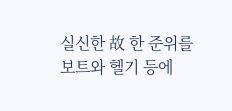실신한 故 한 준위를 보트와 헬기 등에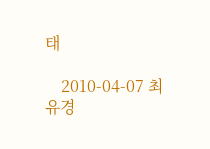태

    2010-04-07 최유경